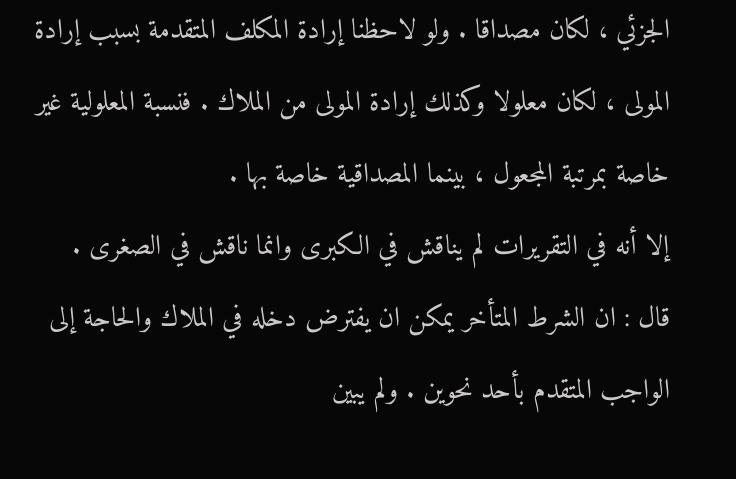الجزئي ، لكان مصداقا . ولو لاحظنا إرادة المكلف المتقدمة بسبب إرادة المولى ، لكان معلولا وكذلك إرادة المولى من الملاك . فنسبة المعلولية غير خاصة بمرتبة المجعول ، بينما المصداقية خاصة بها .
إلا أنه في التقريرات لم يناقش في الكبرى وانما ناقش في الصغرى .
قال : ان الشرط المتأخر يمكن ان يفترض دخله في الملاك والحاجة إلى الواجب المتقدم بأحد نحوين . ولم يبين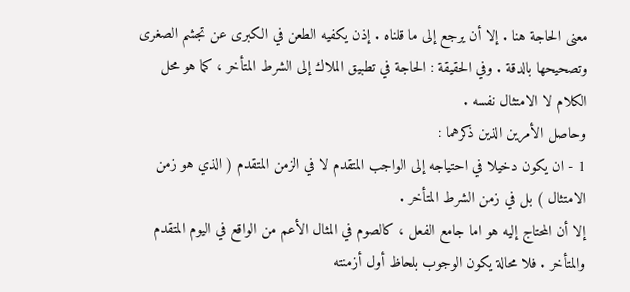معنى الحاجة هنا . إلا أن يرجع إلى ما قلناه . إذن يكفيه الطعن في الكبرى عن تجشم الصغرى وتصحيحها بالدقة . وفي الحقيقة : الحاجة في تطبيق الملاك إلى الشرط المتأخر ، كما هو محل الكلام لا الامتثال نفسه .
وحاصل الأمرين الذين ذكرهما :
1 - ان يكون دخيلا في احتياجه إلى الواجب المتقدم لا في الزمن المتقدم ( الذي هو زمن الامتثال ) بل في زمن الشرط المتأخر .
إلا أن المحتاج إليه هو اما جامع الفعل ، كالصوم في المثال الأعم من الواقع في اليوم المتقدم والمتأخر . فلا محالة يكون الوجوب بلحاظ أول أزمنته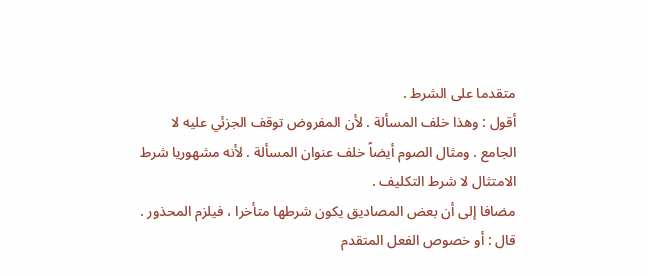متقدما على الشرط .
أقول : وهذا خلف المسألة . لأن المفروض توقف الجزئي عليه لا الجامع . ومثال الصوم أيضاً خلف عنوان المسألة . لأنه مشهوريا شرط الامتثال لا شرط التكليف .
مضافا إلى أن بعض المصاديق يكون شرطها متأخرا ، فيلزم المحذور .
قال : أو خصوص الفعل المتقدم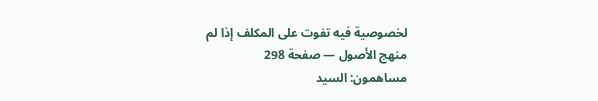لخصوصية فيه تفوت على المكلف إذا لم
منهج الأصول — صفحة 298
مساهمون: السيد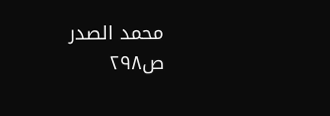محمد الصدر
ص٢٩٨